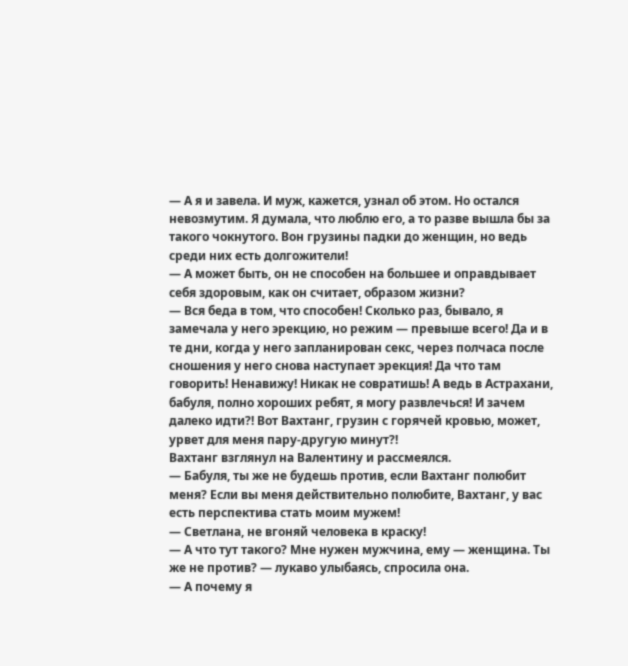— А я и завела. И муж, кажется, узнал об этом. Но остался невозмутим. Я думала, что люблю его, а то разве вышла бы за такого чокнутого. Вон грузины падки до женщин, но ведь среди них есть долгожители!
— А может быть, он не способен на большее и оправдывает себя здоровым, как он считает, образом жизни?
— Вся беда в том, что способен! Сколько раз, бывало, я замечала у него эрекцию, но режим — превыше всего! Да и в те дни, когда у него запланирован секс, через полчаса после сношения у него снова наступает эрекция! Да что там говорить! Ненавижу! Никак не совратишь! А ведь в Астрахани, бабуля, полно хороших ребят, я могу развлечься! И зачем далеко идти?! Вот Вахтанг, грузин с горячей кровью, может, урвет для меня пару-другую минут?!
Вахтанг взглянул на Валентину и рассмеялся.
— Бабуля, ты же не будешь против, если Вахтанг полюбит меня? Если вы меня действительно полюбите, Вахтанг, у вас есть перспектива стать моим мужем!
— Светлана, не вгоняй человека в краску!
— А что тут такого? Мне нужен мужчина, ему — женщина. Ты же не против? — лукаво улыбаясь, спросила она.
— А почему я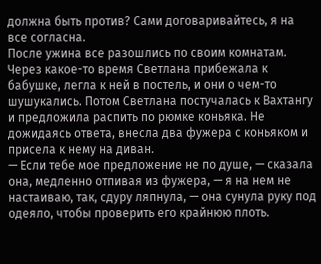должна быть против? Сами договаривайтесь, я на все согласна.
После ужина все разошлись по своим комнатам. Через какое-то время Светлана прибежала к бабушке, легла к ней в постель, и они о чем-то шушукались. Потом Светлана постучалась к Вахтангу и предложила распить по рюмке коньяка. Не дожидаясь ответа, внесла два фужера с коньяком и присела к нему на диван.
— Если тебе мое предложение не по душе, — сказала она, медленно отпивая из фужера, — я на нем не настаиваю, так, сдуру ляпнула, — она сунула руку под одеяло, чтобы проверить его крайнюю плоть.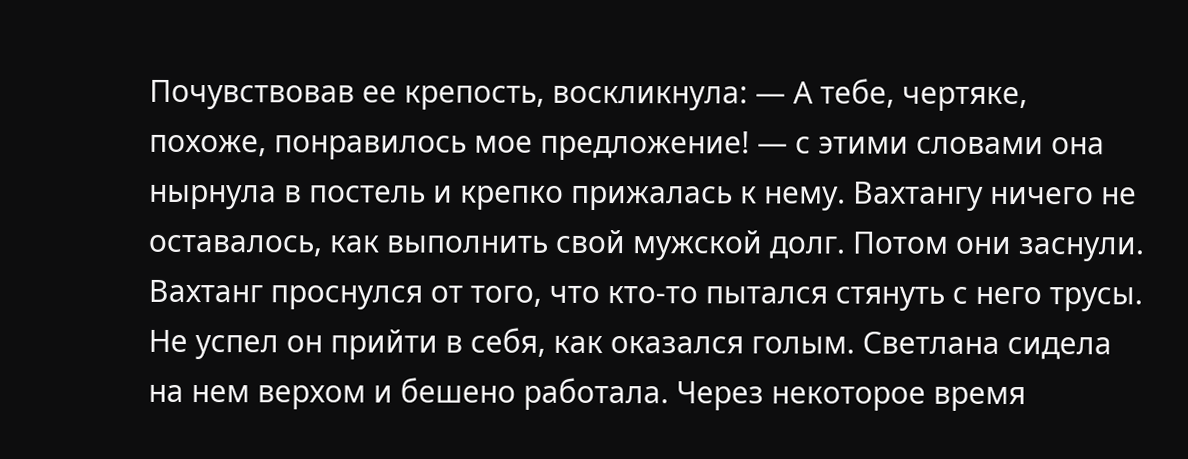Почувствовав ее крепость, воскликнула: — А тебе, чертяке, похоже, понравилось мое предложение! — с этими словами она нырнула в постель и крепко прижалась к нему. Вахтангу ничего не оставалось, как выполнить свой мужской долг. Потом они заснули. Вахтанг проснулся от того, что кто-то пытался стянуть с него трусы. Не успел он прийти в себя, как оказался голым. Светлана сидела на нем верхом и бешено работала. Через некоторое время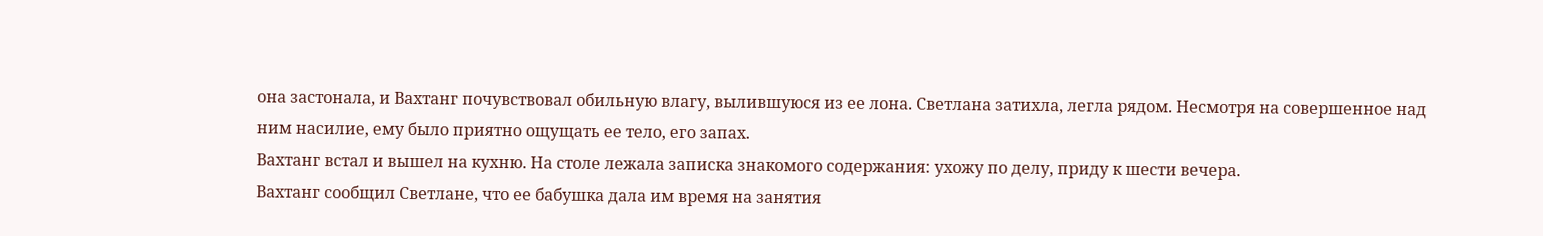она застонала, и Вахтанг почувствовал обильную влагу, вылившуюся из ее лона. Светлана затихла, легла рядом. Несмотря на совершенное над ним насилие, ему было приятно ощущать ее тело, его запах.
Вахтанг встал и вышел на кухню. На столе лежала записка знакомого содержания: ухожу по делу, приду к шести вечера.
Вахтанг сообщил Светлане, что ее бабушка дала им время на занятия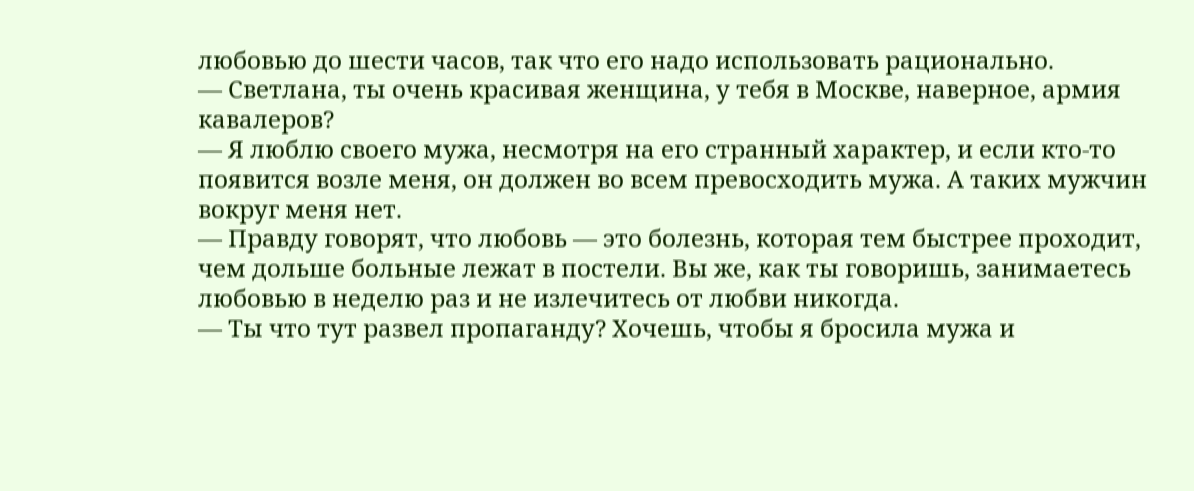любовью до шести часов, так что его надо использовать рационально.
— Светлана, ты очень красивая женщина, у тебя в Москве, наверное, армия кавалеров?
— Я люблю своего мужа, несмотря на его странный характер, и если кто-то появится возле меня, он должен во всем превосходить мужа. А таких мужчин вокруг меня нет.
— Правду говорят, что любовь — это болезнь, которая тем быстрее проходит, чем дольше больные лежат в постели. Вы же, как ты говоришь, занимаетесь любовью в неделю раз и не излечитесь от любви никогда.
— Ты что тут развел пропаганду? Хочешь, чтобы я бросила мужа и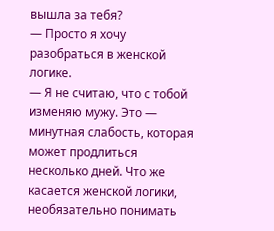вышла за тебя?
— Просто я хочу разобраться в женской логике.
— Я не считаю, что с тобой изменяю мужу. Это — минутная слабость, которая может продлиться несколько дней. Что же касается женской логики, необязательно понимать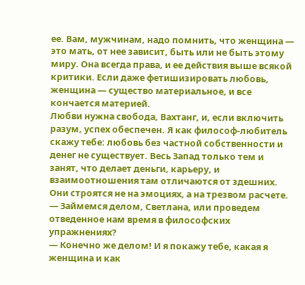ее. Вам, мужчинам, надо помнить, что женщина — это мать, от нее зависит, быть или не быть этому миру. Она всегда права, и ее действия выше всякой критики. Если даже фетишизировать любовь, женщина — существо материальное, и все кончается материей.
Любви нужна свобода, Вахтанг, и, если включить разум, успех обеспечен. Я как философ-любитель скажу тебе: любовь без частной собственности и денег не существует. Весь Запад только тем и занят, что делает деньги, карьеру, и взаимоотношения там отличаются от здешних. Они строятся не на эмоциях, а на трезвом расчете.
— Займемся делом, Светлана, или проведем отведенное нам время в философских упражнениях?
— Конечно же делом! И я покажу тебе, какая я женщина и как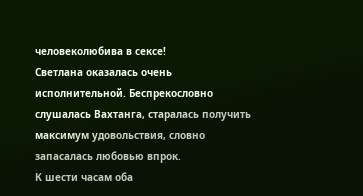человеколюбива в сексе!
Светлана оказалась очень исполнительной. Беспрекословно слушалась Вахтанга, старалась получить максимум удовольствия, словно запасалась любовью впрок.
К шести часам оба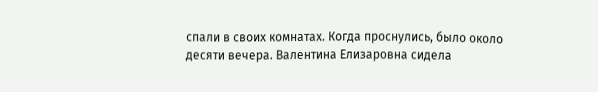спали в своих комнатах. Когда проснулись, было около десяти вечера. Валентина Елизаровна сидела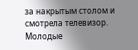за накрытым столом и смотрела телевизор. Молодые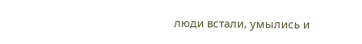люди встали, умылись и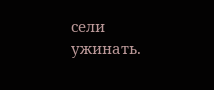сели ужинать.